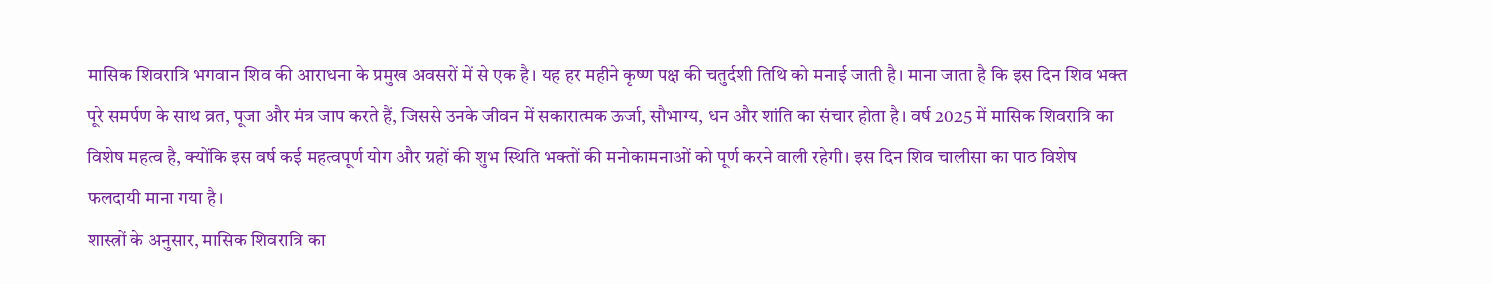मासिक शिवरात्रि भगवान शिव की आराधना के प्रमुख अवसरों में से एक है। यह हर महीने कृष्ण पक्ष की चतुर्दशी तिथि को मनाई जाती है। माना जाता है कि इस दिन शिव भक्त पूरे समर्पण के साथ व्रत, पूजा और मंत्र जाप करते हैं, जिससे उनके जीवन में सकारात्मक ऊर्जा, सौभाग्य, धन और शांति का संचार होता है। वर्ष 2025 में मासिक शिवरात्रि का विशेष महत्व है, क्योंकि इस वर्ष कई महत्वपूर्ण योग और ग्रहों की शुभ स्थिति भक्तों की मनोकामनाओं को पूर्ण करने वाली रहेगी। इस दिन शिव चालीसा का पाठ विशेष फलदायी माना गया है।
शास्त्रों के अनुसार, मासिक शिवरात्रि का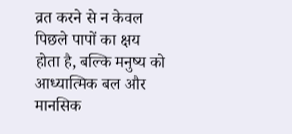व्रत करने से न केवल पिछले पापों का क्षय होता है, बल्कि मनुष्य को आध्यात्मिक बल और मानसिक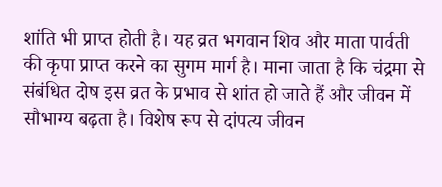शांति भी प्राप्त होती है। यह व्रत भगवान शिव और माता पार्वती की कृपा प्राप्त करने का सुगम मार्ग है। माना जाता है कि चंद्रमा से संबंधित दोष इस व्रत के प्रभाव से शांत हो जाते हैं और जीवन में सौभाग्य बढ़ता है। विशेष रूप से दांपत्य जीवन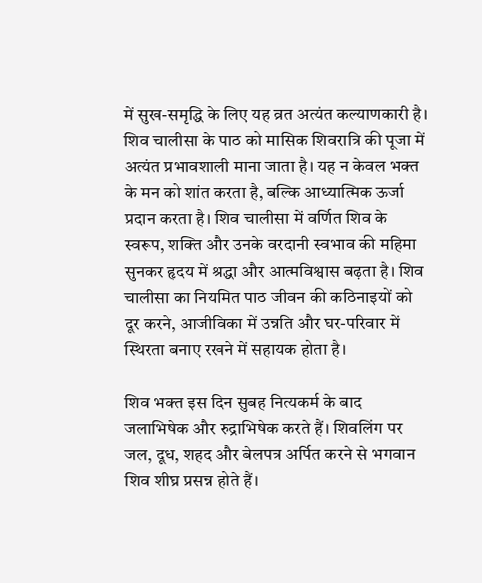में सुख-समृद्धि के लिए यह व्रत अत्यंत कल्याणकारी है।
शिव चालीसा के पाठ को मासिक शिवरात्रि की पूजा में अत्यंत प्रभावशाली माना जाता है। यह न केवल भक्त के मन को शांत करता है, बल्कि आध्यात्मिक ऊर्जा प्रदान करता है। शिव चालीसा में वर्णित शिव के स्वरूप, शक्ति और उनके वरदानी स्वभाव की महिमा सुनकर हृदय में श्रद्धा और आत्मविश्वास बढ़ता है। शिव चालीसा का नियमित पाठ जीवन की कठिनाइयों को दूर करने, आजीविका में उन्नति और घर-परिवार में स्थिरता बनाए रखने में सहायक होता है।

शिव भक्त इस दिन सुबह नित्यकर्म के बाद जलाभिषेक और रुद्राभिषेक करते हैं। शिवलिंग पर जल, दूध, शहद और बेलपत्र अर्पित करने से भगवान शिव शीघ्र प्रसन्न होते हैं।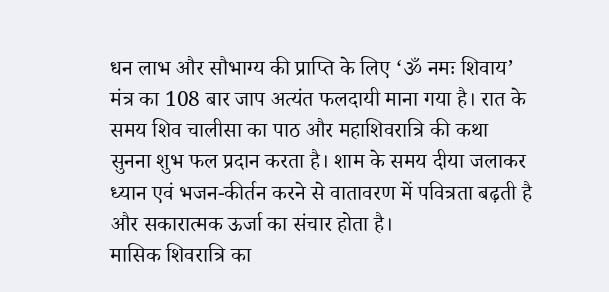धन लाभ और सौभाग्य की प्राप्ति के लिए ‘ॐ नमः शिवाय’ मंत्र का 108 बार जाप अत्यंत फलदायी माना गया है। रात के समय शिव चालीसा का पाठ और महाशिवरात्रि की कथा सुनना शुभ फल प्रदान करता है। शाम के समय दीया जलाकर ध्यान एवं भजन-कीर्तन करने से वातावरण में पवित्रता बढ़ती है और सकारात्मक ऊर्जा का संचार होता है।
मासिक शिवरात्रि का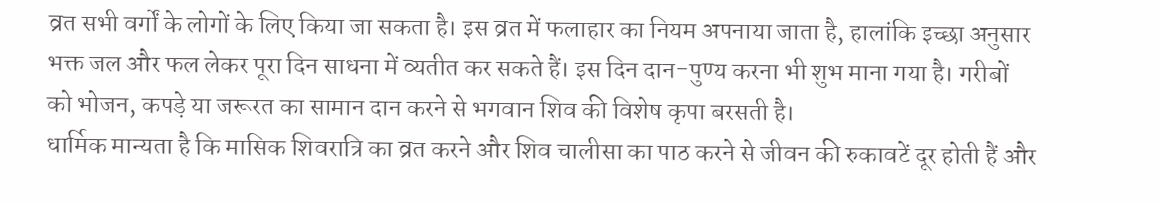व्रत सभी वर्गों के लोगों के लिए किया जा सकता है। इस व्रत में फलाहार का नियम अपनाया जाता है, हालांकि इच्छा अनुसार भक्त जल और फल लेकर पूरा दिन साधना में व्यतीत कर सकते हैं। इस दिन दान-पुण्य करना भी शुभ माना गया है। गरीबों को भोजन, कपड़े या जरूरत का सामान दान करने से भगवान शिव की विशेष कृपा बरसती है।
धार्मिक मान्यता है कि मासिक शिवरात्रि का व्रत करने और शिव चालीसा का पाठ करने से जीवन की रुकावटें दूर होती हैं और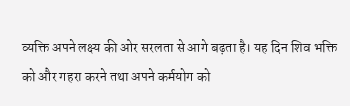व्यक्ति अपने लक्ष्य की ओर सरलता से आगे बढ़ता है। यह दिन शिव भक्ति को और गहरा करने तथा अपने कर्मयोग को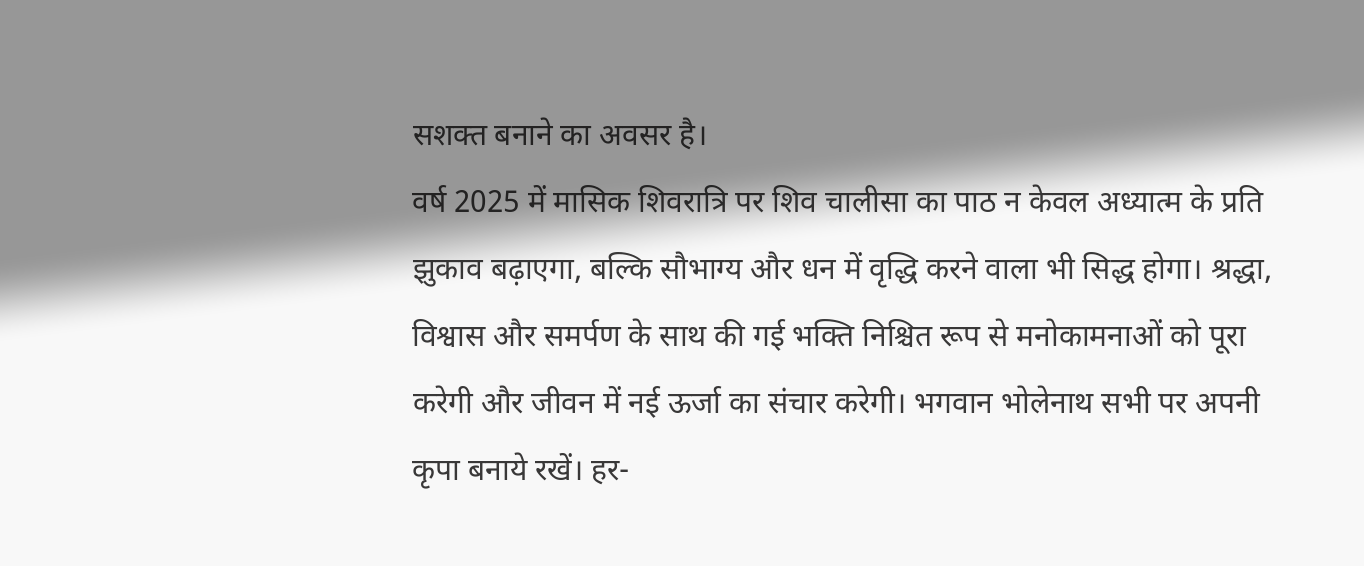सशक्त बनाने का अवसर है।
वर्ष 2025 में मासिक शिवरात्रि पर शिव चालीसा का पाठ न केवल अध्यात्म के प्रति झुकाव बढ़ाएगा, बल्कि सौभाग्य और धन में वृद्धि करने वाला भी सिद्ध होगा। श्रद्धा, विश्वास और समर्पण के साथ की गई भक्ति निश्चित रूप से मनोकामनाओं को पूरा करेगी और जीवन में नई ऊर्जा का संचार करेगी। भगवान भोलेनाथ सभी पर अपनी कृपा बनाये रखें। हर-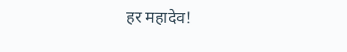हर महादेव!